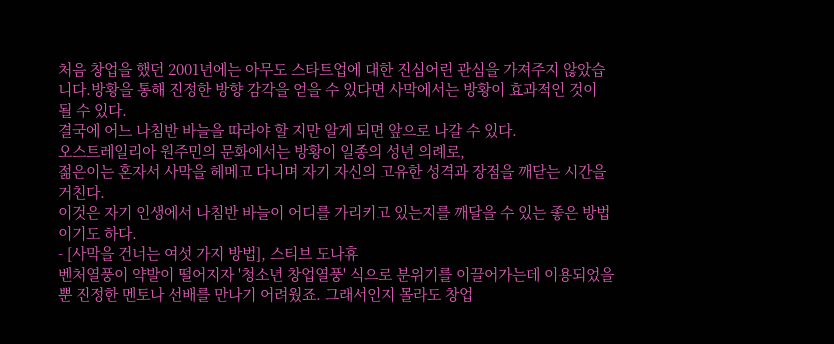처음 창업을 했던 2001년에는 아무도 스타트업에 대한 진심어린 관심을 가져주지 않았습니다.방황을 통해 진정한 방향 감각을 얻을 수 있다면 사막에서는 방황이 효과적인 것이 될 수 있다.
결국에 어느 나침반 바늘을 따라야 할 지만 알게 되면 앞으로 나갈 수 있다.
오스트레일리아 원주민의 문화에서는 방황이 일종의 성년 의례로,
젊은이는 혼자서 사막을 헤메고 다니며 자기 자신의 고유한 성격과 장점을 깨닫는 시간을 거친다.
이것은 자기 인생에서 나침반 바늘이 어디를 가리키고 있는지를 깨달을 수 있는 좋은 방법이기도 하다.
- [사막을 건너는 여섯 가지 방법], 스티브 도나휴
벤처열풍이 약발이 떨어지자 '청소년 창업열풍' 식으로 분위기를 이끌어가는데 이용되었을 뿐 진정한 멘토나 선배를 만나기 어려웠죠. 그래서인지 몰라도 창업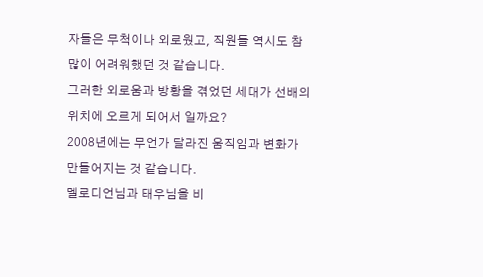자들은 무척이나 외로웠고, 직원들 역시도 참 많이 어려워했던 것 같습니다.
그러한 외로움과 방황을 겪었던 세대가 선배의 위치에 오르게 되어서 일까요?
2008년에는 무언가 달라진 움직임과 변화가 만들어지는 것 같습니다.
멜로디언님과 태우님을 비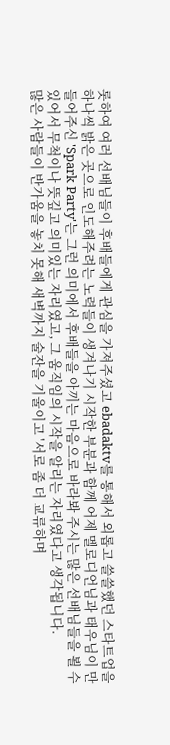롯하여 여러 선배님들이 후배들에게 관심을 가져주셨고 ebadaktv를 통해서 외롭고 쓸쓸했던 스타트업을 하나씩 밝은 곳으로 인도해주려는 노력들이 생겨나기 시작한 부분과 함께 어제 멜로디언님과 태우님이 만들어주신 'Spark Party'는 그런 의미에서 후배들을 아끼는 마음으로 바라봐 주시는 많은 선배님들을 뵐 수 있어서 무척이나 뜻깊고 의미있는 자리였고, 그 움직임의 시작을 알리는 자리였다고 생각됩니다.
많은 사람들이 반가움을 놓치 못해 새벽까지 술잔을 기울이고 '서로 좀 더 교류하며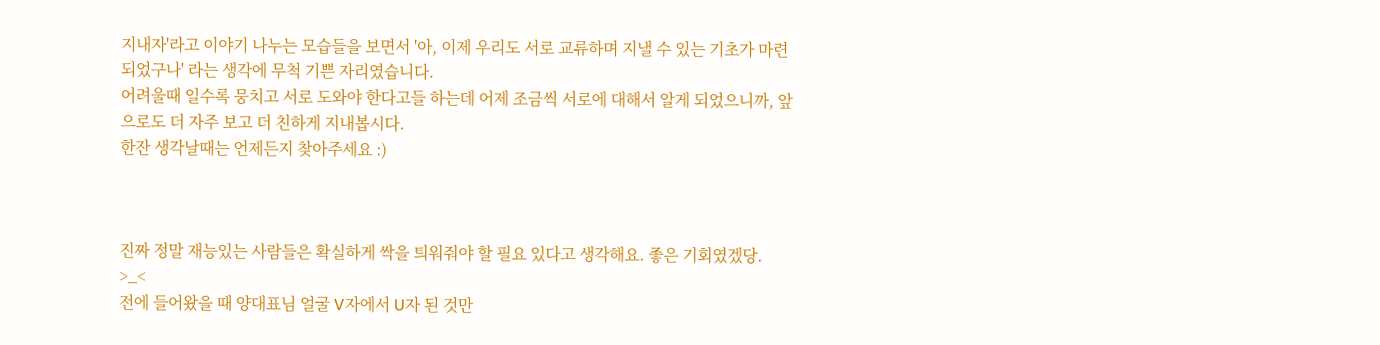지내자'라고 이야기 나누는 모습들을 보면서 '아, 이제 우리도 서로 교류하며 지낼 수 있는 기초가 마련되었구나' 라는 생각에 무척 기쁜 자리였습니다.
어려울때 일수록 뭉치고 서로 도와야 한다고들 하는데 어제 조금씩 서로에 대해서 알게 되었으니까, 앞으로도 더 자주 보고 더 친하게 지내봅시다.
한잔 생각날때는 언제든지 찾아주세요 :)



진짜 정말 재능있는 사람들은 확실하게 싹을 틔워줘야 할 필요 있다고 생각해요. 좋은 기회였겠당. >_<
전에 들어왔을 때 양대표님 얼굴 V자에서 U자 된 것만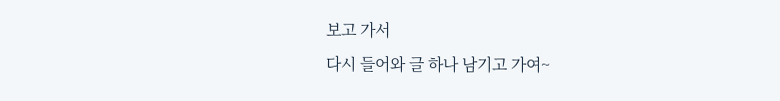보고 가서
다시 들어와 글 하나 남기고 가여~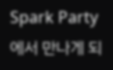Spark Party에서 만나게 되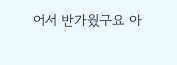어서 반가웠구요 아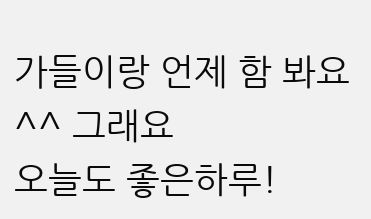가들이랑 언제 함 봐요
^^ 그래요
오늘도 좋은하루!